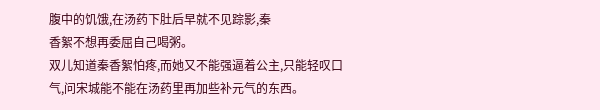腹中的饥饿,在汤药下肚后早就不见踪影,秦
香絮不想再委屈自己喝粥。
双儿知道秦香絮怕疼,而她又不能强逼着公主,只能轻叹口气,问宋城能不能在汤药里再加些补元气的东西。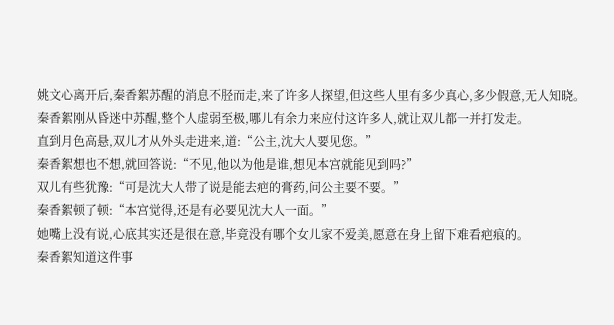姚文心离开后,秦香絮苏醒的消息不胫而走,来了许多人探望,但这些人里有多少真心,多少假意,无人知晓。
秦香絮刚从昏迷中苏醒,整个人虚弱至极,哪儿有余力来应付这许多人,就让双儿都一并打发走。
直到月色高悬,双儿才从外头走进来,道:“公主,沈大人要见您。”
秦香絮想也不想,就回答说:“不见,他以为他是谁,想见本宫就能见到吗?”
双儿有些犹豫:“可是沈大人带了说是能去疤的膏药,问公主要不要。”
秦香絮顿了顿:“本宫觉得,还是有必要见沈大人一面。”
她嘴上没有说,心底其实还是很在意,毕竟没有哪个女儿家不爱美,愿意在身上留下难看疤痕的。
秦香絮知道这件事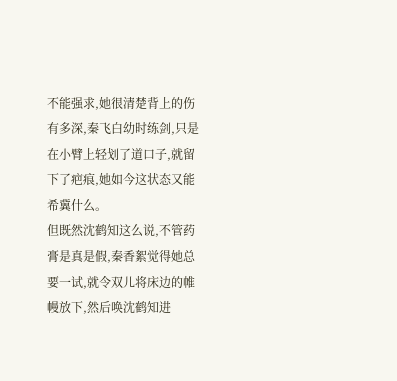不能强求,她很清楚背上的伤有多深,秦飞白幼时练剑,只是在小臂上轻划了道口子,就留下了疤痕,她如今这状态又能希冀什么。
但既然沈鹤知这么说,不管药膏是真是假,秦香絮觉得她总要一试,就令双儿将床边的帷幔放下,然后唤沈鹤知进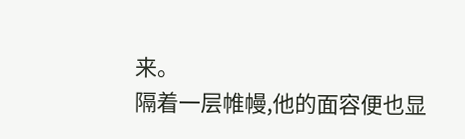来。
隔着一层帷幔,他的面容便也显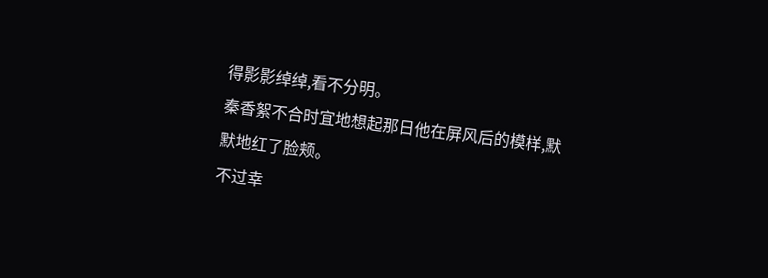得影影绰绰,看不分明。
秦香絮不合时宜地想起那日他在屏风后的模样,默默地红了脸颊。
不过幸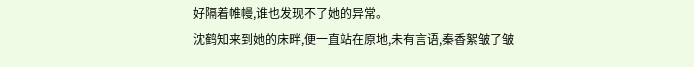好隔着帷幔,谁也发现不了她的异常。
沈鹤知来到她的床畔,便一直站在原地,未有言语,秦香絮皱了皱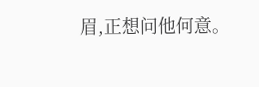眉,正想问他何意。